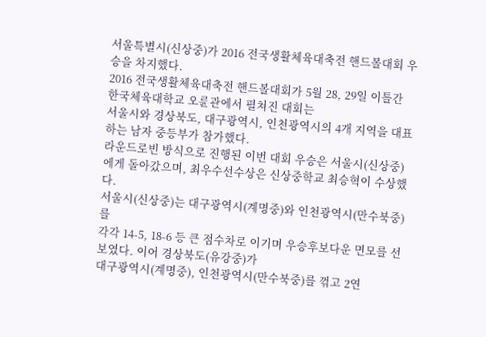서울특별시(신상중)가 2016 전국생활체육대축전 핸드볼대회 우승을 차지했다.
2016 전국생활체육대축전 핸드볼대회가 5월 28, 29일 이틀간 한국체육대학교 오륜관에서 펼쳐진 대회는
서울시와 경상북도, 대구광역시, 인천광역시의 4개 지역을 대표하는 남자 중등부가 참가했다.
라운드로빈 방식으로 진행된 이번 대회 우승은 서울시(신상중)에게 돌아갔으며, 최우수선수상은 신상중학교 최승혁이 수상했다.
서울시(신상중)는 대구광역시(계명중)와 인천광역시(만수북중)를
각각 14-5, 18-6 등 큰 점수차로 이기며 우승후보다운 면모를 선보였다. 이어 경상북도(유강중)가
대구광역시(계명중), 인천광역시(만수북중)를 꺾고 2연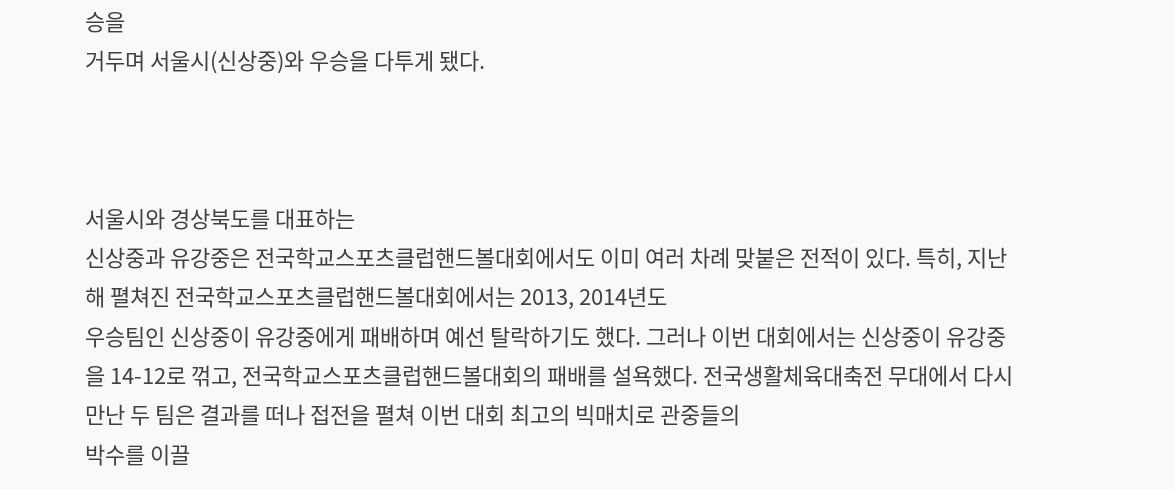승을
거두며 서울시(신상중)와 우승을 다투게 됐다.



서울시와 경상북도를 대표하는
신상중과 유강중은 전국학교스포츠클럽핸드볼대회에서도 이미 여러 차례 맞붙은 전적이 있다. 특히, 지난해 펼쳐진 전국학교스포츠클럽핸드볼대회에서는 2013, 2014년도
우승팀인 신상중이 유강중에게 패배하며 예선 탈락하기도 했다. 그러나 이번 대회에서는 신상중이 유강중을 14-12로 꺾고, 전국학교스포츠클럽핸드볼대회의 패배를 설욕했다. 전국생활체육대축전 무대에서 다시 만난 두 팀은 결과를 떠나 접전을 펼쳐 이번 대회 최고의 빅매치로 관중들의
박수를 이끌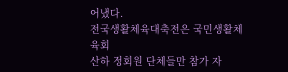어냈다.
전국생활체육대축전은 국민생활체육회
산하 정회원 단체들만 참가 자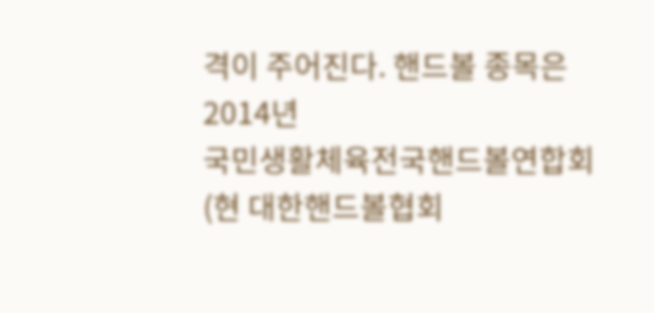격이 주어진다. 핸드볼 종목은 2014년
국민생활체육전국핸드볼연합회(현 대한핸드볼협회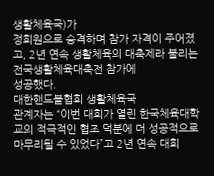생활체육국)가
정회원으로 승격하며 참가 자격이 주어졌고, 2년 연속 생활체육의 대축제라 불리는 전국생활체육대축전 참가에
성공했다.
대한핸드볼협회 생활체육국
관계자는 “이번 대회가 열린 한국체육대학교의 적극적인 협조 덕분에 더 성공적으로 마무리될 수 있었다”고 2년 연속 대회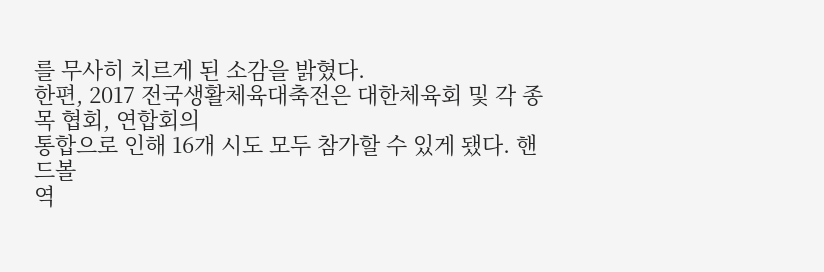를 무사히 치르게 된 소감을 밝혔다.
한편, 2017 전국생활체육대축전은 대한체육회 및 각 종목 협회, 연합회의
통합으로 인해 16개 시도 모두 참가할 수 있게 됐다. 핸드볼
역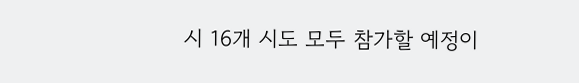시 16개 시도 모두 참가할 예정이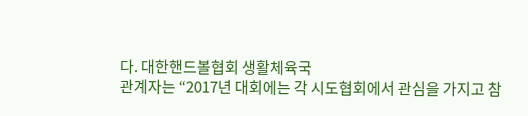다. 대한핸드볼협회 생활체육국
관계자는 “2017년 대회에는 각 시도협회에서 관심을 가지고 참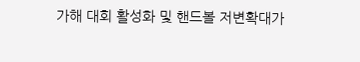가해 대회 활성화 및 핸드볼 저변확대가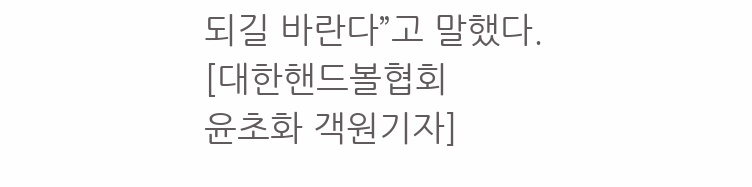되길 바란다”고 말했다.
[대한핸드볼협회
윤초화 객원기자]